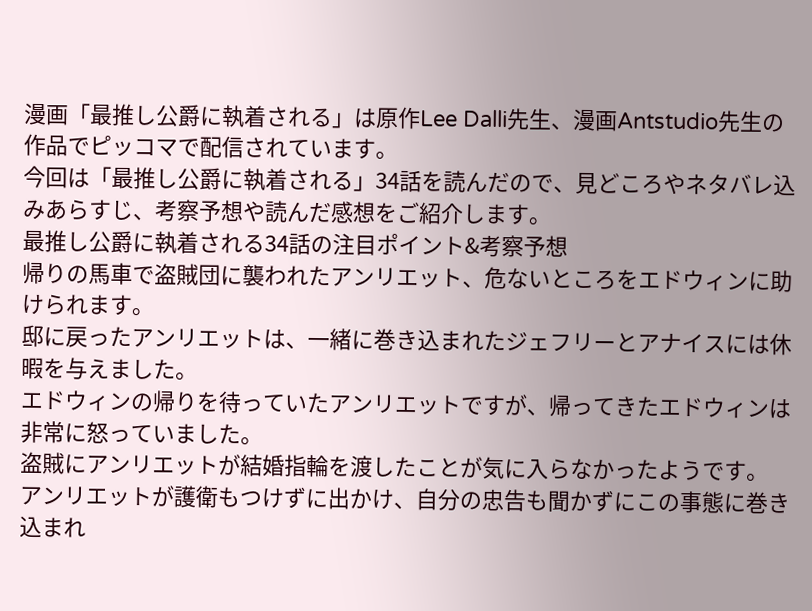漫画「最推し公爵に執着される」は原作Lee Dalli先生、漫画Antstudio先生の作品でピッコマで配信されています。
今回は「最推し公爵に執着される」34話を読んだので、見どころやネタバレ込みあらすじ、考察予想や読んだ感想をご紹介します。
最推し公爵に執着される34話の注目ポイント&考察予想
帰りの馬車で盗賊団に襲われたアンリエット、危ないところをエドウィンに助けられます。
邸に戻ったアンリエットは、一緒に巻き込まれたジェフリーとアナイスには休暇を与えました。
エドウィンの帰りを待っていたアンリエットですが、帰ってきたエドウィンは非常に怒っていました。
盗賊にアンリエットが結婚指輪を渡したことが気に入らなかったようです。
アンリエットが護衛もつけずに出かけ、自分の忠告も聞かずにこの事態に巻き込まれ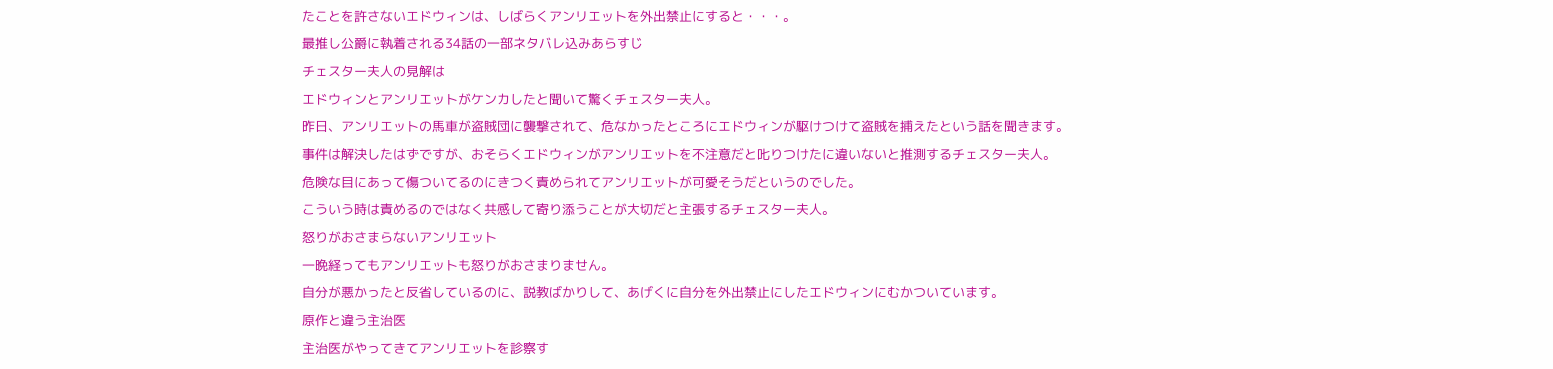たことを許さないエドウィンは、しばらくアンリエットを外出禁止にすると・・・。
最推し公爵に執着される34話の一部ネタバレ込みあらすじ
チェスター夫人の見解は
エドウィンとアンリエットがケンカしたと聞いて驚くチェスター夫人。
昨日、アンリエットの馬車が盗賊団に襲撃されて、危なかったところにエドウィンが駆けつけて盗賊を捕えたという話を聞きます。
事件は解決したはずですが、おそらくエドウィンがアンリエットを不注意だと𠮟りつけたに違いないと推測するチェスター夫人。
危険な目にあって傷ついてるのにきつく責められてアンリエットが可愛そうだというのでした。
こういう時は責めるのではなく共感して寄り添うことが大切だと主張するチェスター夫人。
怒りがおさまらないアンリエット
一晩経ってもアンリエットも怒りがおさまりません。
自分が悪かったと反省しているのに、説教ばかりして、あげくに自分を外出禁止にしたエドウィンにむかついています。
原作と違う主治医
主治医がやってきてアンリエットを診察す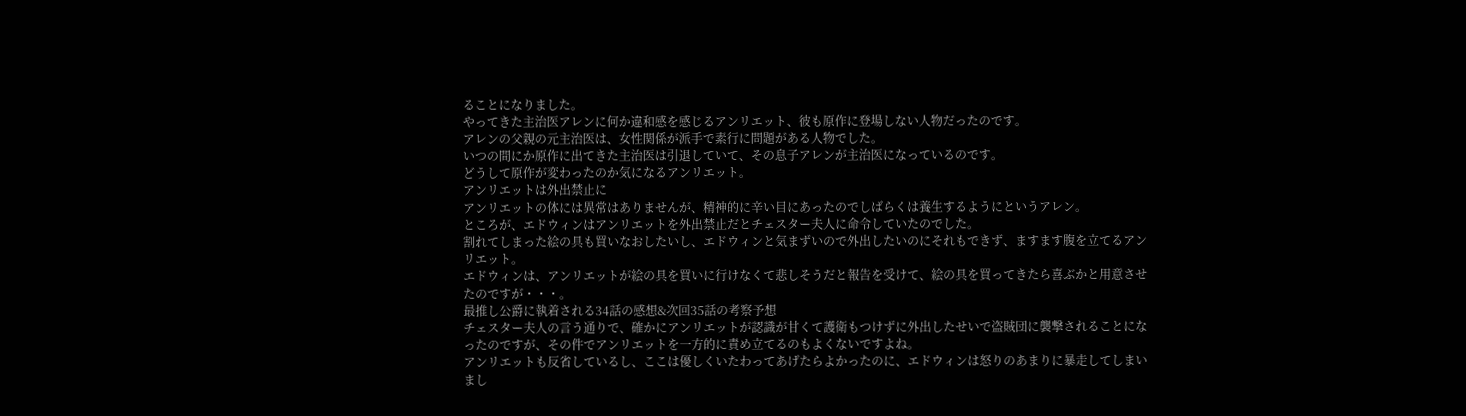ることになりました。
やってきた主治医アレンに何か違和感を感じるアンリエット、彼も原作に登場しない人物だったのです。
アレンの父親の元主治医は、女性関係が派手で素行に問題がある人物でした。
いつの間にか原作に出てきた主治医は引退していて、その息子アレンが主治医になっているのです。
どうして原作が変わったのか気になるアンリエット。
アンリエットは外出禁止に
アンリエットの体には異常はありませんが、精神的に辛い目にあったのでしばらくは養生するようにというアレン。
ところが、エドウィンはアンリエットを外出禁止だとチェスター夫人に命令していたのでした。
割れてしまった絵の具も買いなおしたいし、エドウィンと気まずいので外出したいのにそれもできず、ますます腹を立てるアンリエット。
エドウィンは、アンリエットが絵の具を買いに行けなくて悲しそうだと報告を受けて、絵の具を買ってきたら喜ぶかと用意させたのですが・・・。
最推し公爵に執着される34話の感想&次回35話の考察予想
チェスター夫人の言う通りで、確かにアンリエットが認識が甘くて護衛もつけずに外出したせいで盗賊団に襲撃されることになったのですが、その件でアンリエットを一方的に責め立てるのもよくないですよね。
アンリエットも反省しているし、ここは優しくいたわってあげたらよかったのに、エドウィンは怒りのあまりに暴走してしまいまし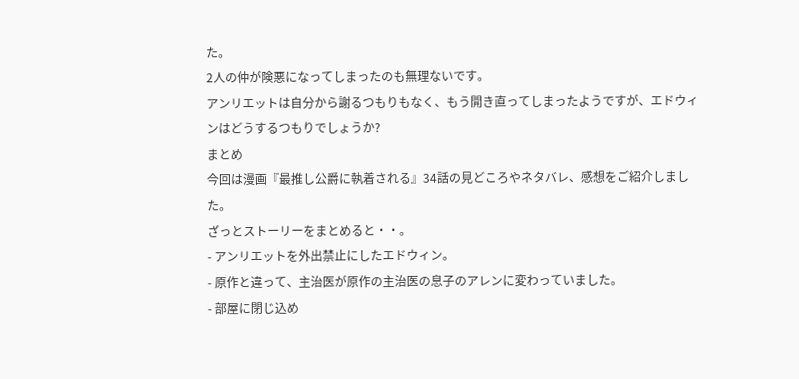た。
2人の仲が険悪になってしまったのも無理ないです。
アンリエットは自分から謝るつもりもなく、もう開き直ってしまったようですが、エドウィンはどうするつもりでしょうか?
まとめ
今回は漫画『最推し公爵に執着される』34話の見どころやネタバレ、感想をご紹介しました。
ざっとストーリーをまとめると・・。
- アンリエットを外出禁止にしたエドウィン。
- 原作と違って、主治医が原作の主治医の息子のアレンに変わっていました。
- 部屋に閉じ込め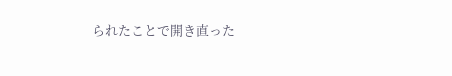られたことで開き直った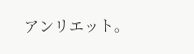アンリエット。